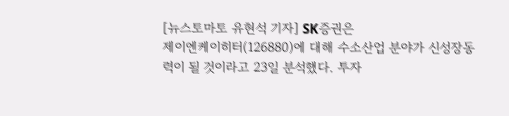[뉴스토마토 유현석 기자] SK증권은
제이엔케이히터(126880)에 대해 수소산업 분야가 신성장동력이 될 것이라고 23일 분석했다. 투자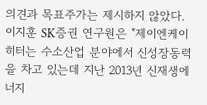의견과 목표주가는 제시하지 않았다.
이지훈 SK증권 연구원은 "제이엔케이히터는 수소산업 분야에서 신성장동력을 차고 있는데 지난 2013년 신재생에너지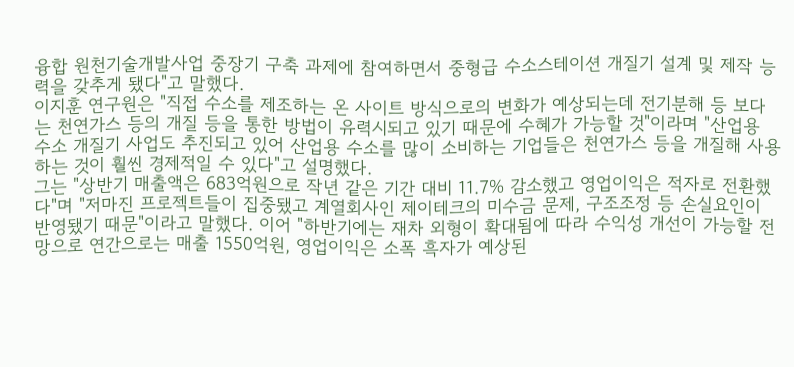융합 원천기술개발사업 중장기 구축 과제에 참여하면서 중형급 수소스테이션 개질기 설계 및 제작 능력을 갖추게 됐다"고 말했다.
이지훈 연구원은 "직접 수소를 제조하는 온 사이트 방식으로의 변화가 예상되는데 전기분해 등 보다는 천연가스 등의 개질 등을 통한 방법이 유력시되고 있기 때문에 수혜가 가능할 것"이라며 "산업용 수소 개질기 사업도 추진되고 있어 산업용 수소를 많이 소비하는 기업들은 천연가스 등을 개질해 사용하는 것이 훨씬 경제적일 수 있다"고 설명했다.
그는 "상반기 매출액은 683억원으로 작년 같은 기간 대비 11.7% 감소했고 영업이익은 적자로 전환했다"며 "저마진 프로젝트들이 집중됐고 계열회사인 제이테크의 미수금 문제, 구조조정 등 손실요인이 반영됐기 때문"이라고 말했다. 이어 "하반기에는 재차 외형이 확대됨에 따라 수익성 개선이 가능할 전망으로 연간으로는 매출 1550억원, 영업이익은 소폭 흑자가 예상된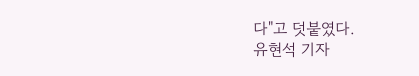다"고 덧붙였다.
유현석 기자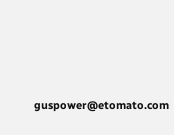guspower@etomato.com